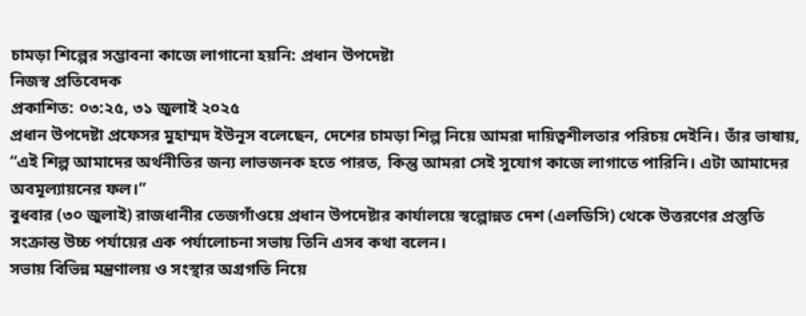চামড়া শিল্পের সম্ভাবনা কাজে লাগানো হয়নি: প্রধান উপদেষ্টা
নিজস্ব প্রতিবেদক
প্রকাশিত: ০৩:২৫, ৩১ জুলাই ২০২৫
প্রধান উপদেষ্টা প্রফেসর মুহাম্মদ ইউনূস বলেছেন, দেশের চামড়া শিল্প নিয়ে আমরা দায়িত্বশীলতার পরিচয় দেইনি। তাঁর ভাষায়, “এই শিল্প আমাদের অর্থনীতির জন্য লাভজনক হতে পারত, কিন্তু আমরা সেই সুযোগ কাজে লাগাতে পারিনি। এটা আমাদের অবমূল্যায়নের ফল।”
বুধবার (৩০ জুলাই) রাজধানীর তেজগাঁওয়ে প্রধান উপদেষ্টার কার্যালয়ে স্বল্পোন্নত দেশ (এলডিসি) থেকে উত্তরণের প্রস্তুতি সংক্রান্ত উচ্চ পর্যায়ের এক পর্যালোচনা সভায় তিনি এসব কথা বলেন।
সভায় বিভিন্ন মন্ত্রণালয় ও সংস্থার অগ্রগতি নিয়ে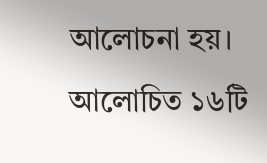আলোচনা হয়। আলোচিত ১৬টি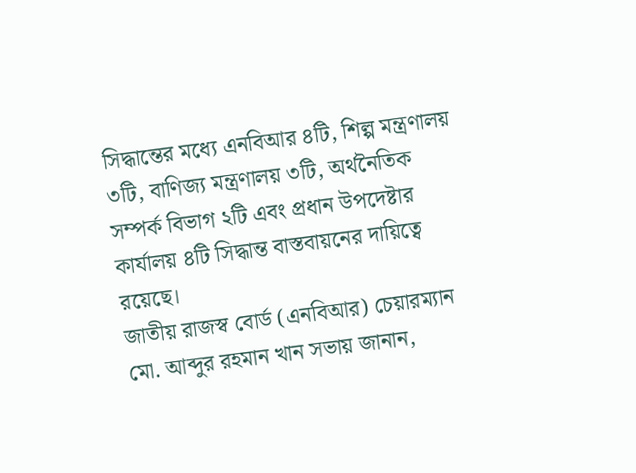সিদ্ধান্তের মধ্যে এনবিআর ৪টি, শিল্প মন্ত্রণালয় ৩টি, বাণিজ্য মন্ত্রণালয় ৩টি, অর্থনৈতিক সম্পর্ক বিভাগ ২টি এবং প্রধান উপদেষ্টার কার্যালয় ৪টি সিদ্ধান্ত বাস্তবায়নের দায়িত্বে রয়েছে।
জাতীয় রাজস্ব বোর্ড (এনবিআর) চেয়ারম্যান মো. আব্দুর রহমান খান সভায় জানান,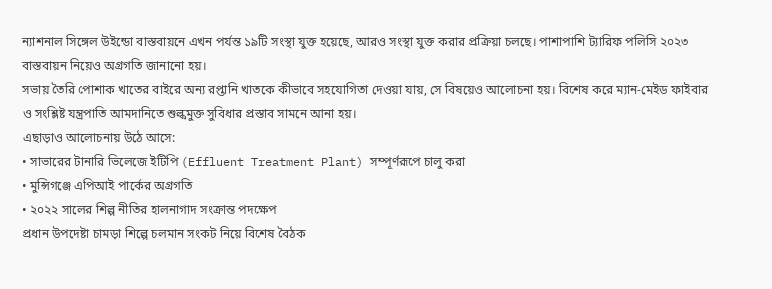ন্যাশনাল সিঙ্গেল উইন্ডো বাস্তবায়নে এখন পর্যন্ত ১৯টি সংস্থা যুক্ত হয়েছে, আরও সংস্থা যুক্ত করার প্রক্রিয়া চলছে। পাশাপাশি ট্যারিফ পলিসি ২০২৩ বাস্তবায়ন নিয়েও অগ্রগতি জানানো হয়।
সভায় তৈরি পোশাক খাতের বাইরে অন্য রপ্তানি খাতকে কীভাবে সহযোগিতা দেওয়া যায়, সে বিষয়েও আলোচনা হয়। বিশেষ করে ম্যান-মেইড ফাইবার ও সংশ্লিষ্ট যন্ত্রপাতি আমদানিতে শুল্কমুক্ত সুবিধার প্রস্তাব সামনে আনা হয়।
এছাড়াও আলোচনায় উঠে আসে:
• সাভারের টানারি ভিলেজে ইটিপি (Effluent Treatment Plant) সম্পূর্ণরূপে চালু করা
• মুন্সিগঞ্জে এপিআই পার্কের অগ্রগতি
• ২০২২ সালের শিল্প নীতির হালনাগাদ সংক্রান্ত পদক্ষেপ
প্রধান উপদেষ্টা চামড়া শিল্পে চলমান সংকট নিয়ে বিশেষ বৈঠক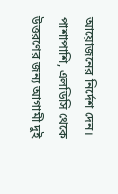আয়োজনের নির্দেশ দেন। পাশাপাশি, এলডিসি থেকে উত্তরণের জন্য আগামী দুই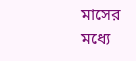মাসের মধ্যে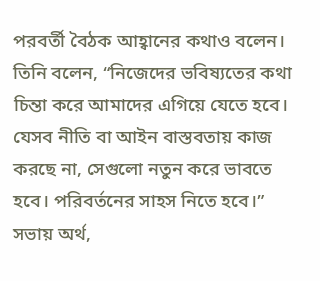পরবর্তী বৈঠক আহ্বানের কথাও বলেন।
তিনি বলেন, “নিজেদের ভবিষ্যতের কথা চিন্তা করে আমাদের এগিয়ে যেতে হবে। যেসব নীতি বা আইন বাস্তবতায় কাজ করছে না, সেগুলো নতুন করে ভাবতে হবে। পরিবর্তনের সাহস নিতে হবে।”
সভায় অর্থ,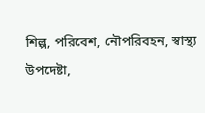শিল্প, পরিবেশ, নৌপরিবহন, স্বাস্থ্য উপদেষ্টা,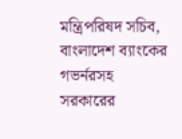মন্ত্রিপরিষদ সচিব, বাংলাদেশ ব্যাংকের গভর্নরসহ সরকারের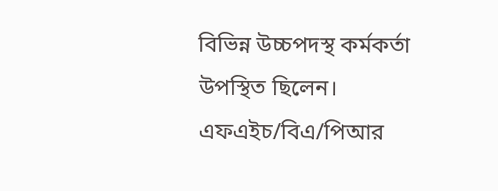বিভিন্ন উচ্চপদস্থ কর্মকর্তা উপস্থিত ছিলেন।
এফএইচ/বিএ/পিআর